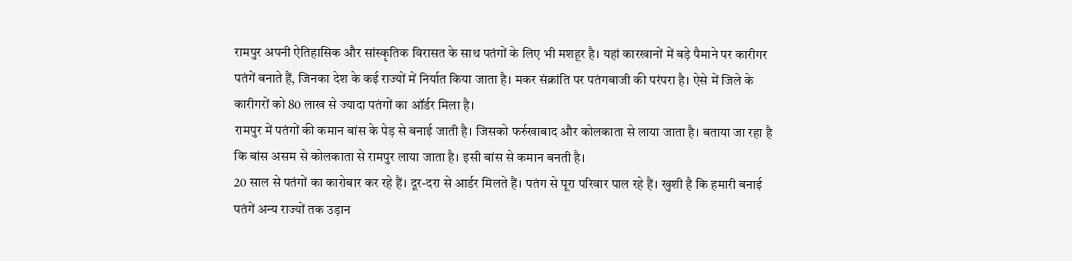रामपुर अपनी ऐतिहासिक और सांस्कृतिक विरासत के साथ पतंगों के लिए भी मशहूर है। यहां कारखानों में बड़े पैमाने पर कारीगर पतंगें बनाते हैं, जिनका देश के कई राज्यों में निर्यात किया जाता है। मकर संक्रांति पर पतंगबाजी की परंपरा है। ऐसे में जिले के कारीगरों को 80 लाख से ज्यादा पतंगों का ऑर्डर मिला है।
रामपुर में पतंगों की कमान बांस के पेड़ से बनाई जाती है। जिसको फर्रुखाबाद और कोलकाता से लाया जाता है। बताया जा रहा है कि बांस असम से कोलकाता से रामपुर लाया जाता है। इसी बांस से कमान बनती है।
20 साल से पतंगों का कारोबार कर रहे हैं। दूर-दरा से आर्डर मिलते हैं। पतंग से पूरा परिवार पाल रहे हैं। खुशी है कि हमारी बनाई पतंगें अन्य राज्यों तक उड़ान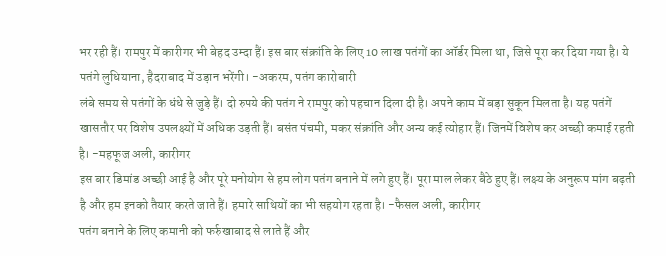भर रही हैं। रामपुर में कारीगर भी बेहद उम्दा हैं। इस बार संक्रांति के लिए 10 लाख पतंगों का ऑर्डर मिला था, जिसे पूरा कर दिया गया है। ये पतंगे लुधियाना, हैदराबाद में उड़ान भरेंगी। -अकरम, पतंग कारोबारी
लंबे समय से पतंगों के धंधे से जुड़े हैं। दो रुपये की पतंग ने रामपुर को पहचान दिला दी है। अपने काम में बड़ा सुकून मिलता है। यह पतंगें खासतौर पर विशेष उपलक्ष्यों में अधिक उड़ती हैं। बसंत पंचमी, मकर संक्रांति और अन्य कई त्योहार हैं। जिनमें विशेष कर अच्छी कमाई रहती है। -महफूज अली, कारीगर
इस बार डिमांड अच्छी आई है और पूरे मनोयोग से हम लोग पतंग बनाने में लगे हुए हैं। पूरा माल लेकर बैठे हुए हैं। लक्ष्य के अनुरूप मांग बढ़ती है और हम इनको तैयार करते जाते हैं। हमारे साथियों का भी सहयोग रहता है। -फैसल अली, कारीगर
पतंग बनाने के लिए कमानी को फर्रुखाबाद से लाते हैं और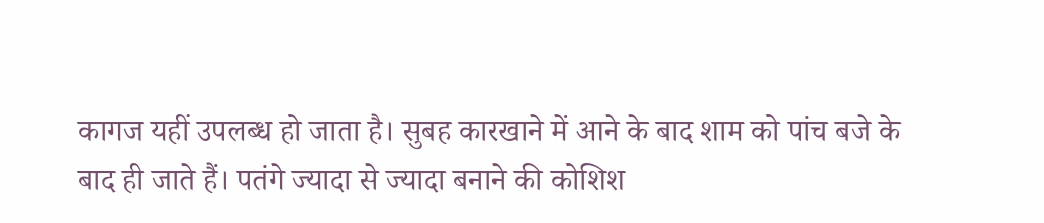कागज यहीं उपलब्ध हो जाता है। सुबह कारखाने में आने के बाद शाम को पांच बजे के बाद ही जाते हैं। पतंगे ज्यादा से ज्यादा बनाने की कोशिश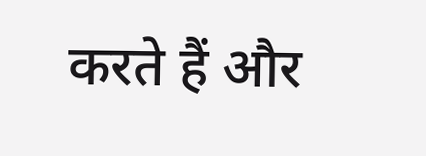करते हैं और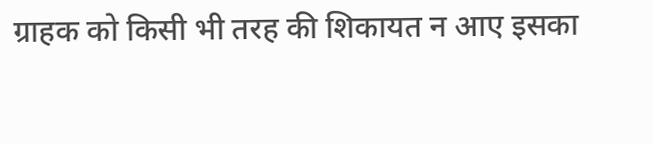ग्राहक को किसी भी तरह की शिकायत न आए इसका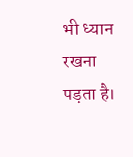भी ध्यान रखना पड़ता है।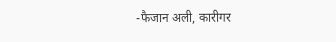-फैजान अली, कारीगर